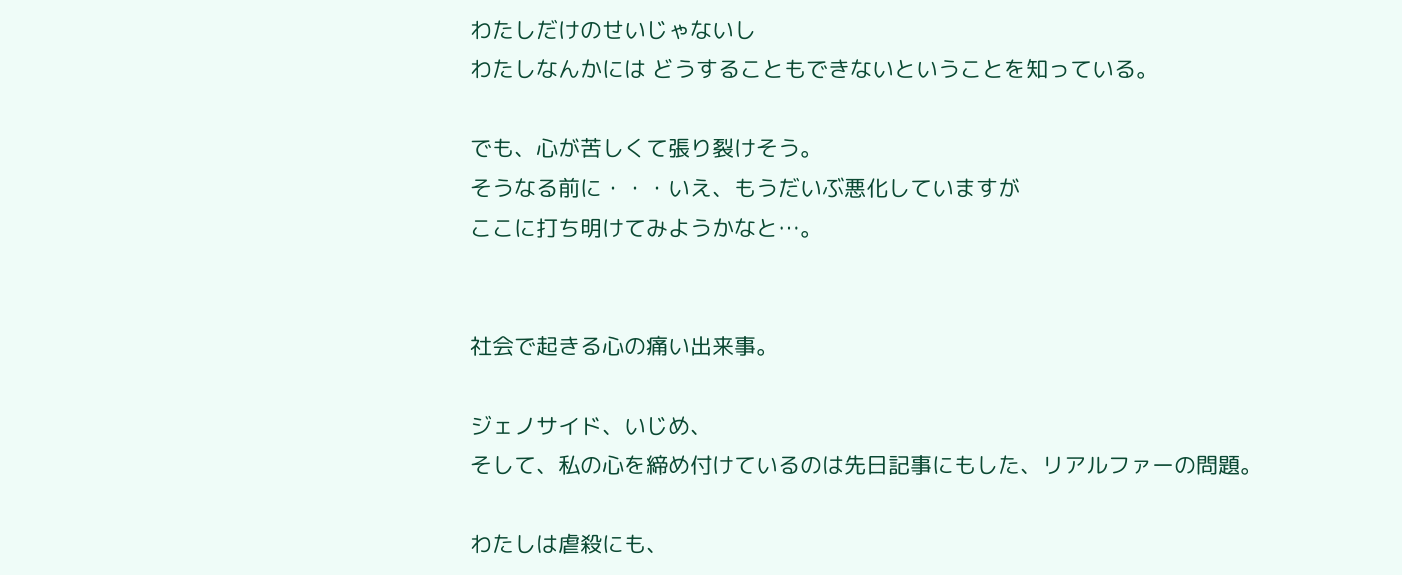わたしだけのせいじゃないし
わたしなんかには どうすることもできないということを知っている。

でも、心が苦しくて張り裂けそう。
そうなる前に・・・いえ、もうだいぶ悪化していますが
ここに打ち明けてみようかなと…。


社会で起きる心の痛い出来事。

ジェノサイド、いじめ、
そして、私の心を締め付けているのは先日記事にもした、リアルファーの問題。

わたしは虐殺にも、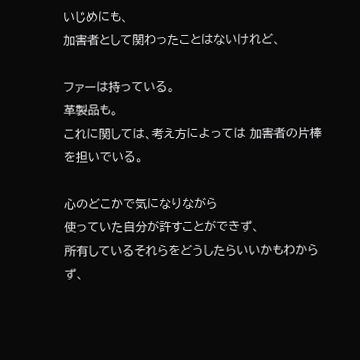いじめにも、
加害者として関わったことはないけれど、

ファーは持っている。
革製品も。
これに関しては、考え方によっては 加害者の片棒を担いでいる。

心のどこかで気になりながら
使っていた自分が許すことができず、
所有しているそれらをどうしたらいいかもわからず、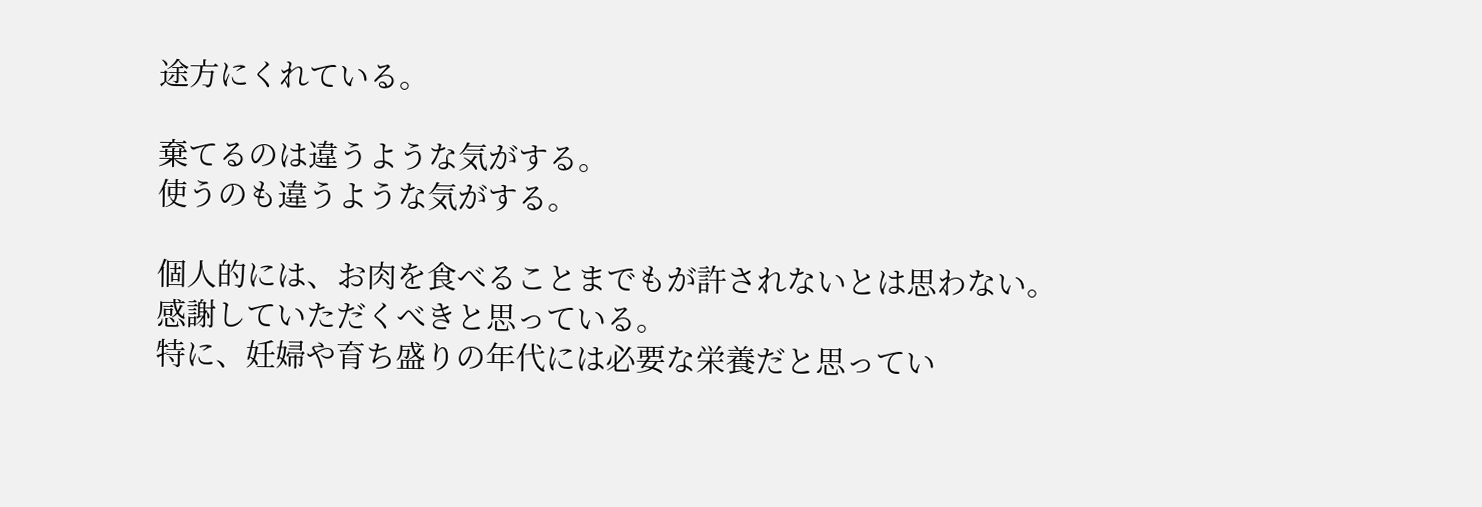途方にくれている。

棄てるのは違うような気がする。
使うのも違うような気がする。

個人的には、お肉を食べることまでもが許されないとは思わない。
感謝していただくべきと思っている。
特に、妊婦や育ち盛りの年代には必要な栄養だと思ってい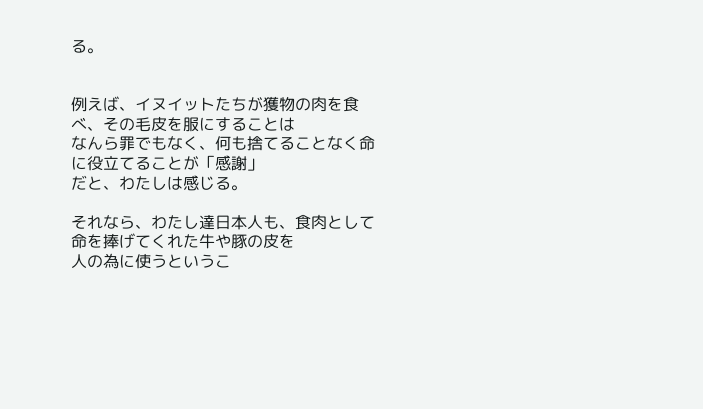る。


例えば、イヌイットたちが獲物の肉を食べ、その毛皮を服にすることは
なんら罪でもなく、何も捨てることなく命に役立てることが「感謝」
だと、わたしは感じる。

それなら、わたし達日本人も、食肉として命を捧げてくれた牛や豚の皮を
人の為に使うというこ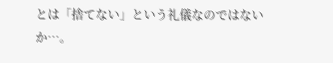とは「捨てない」という礼儀なのではないか…。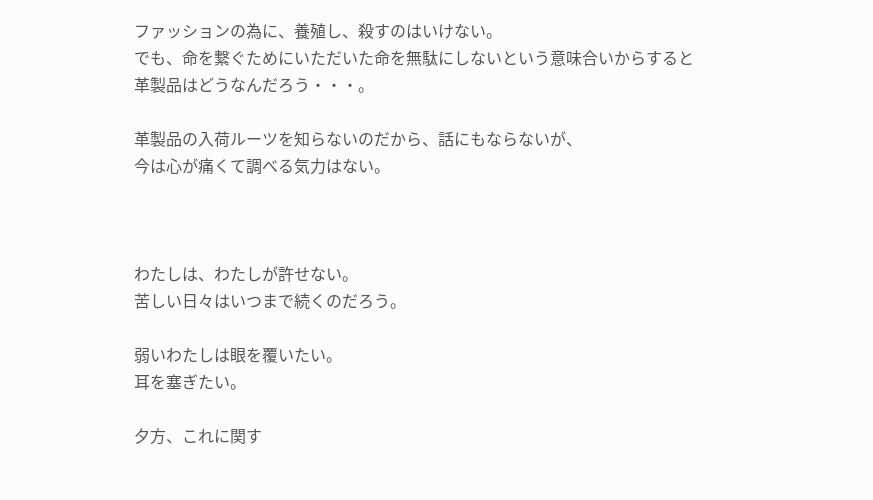ファッションの為に、養殖し、殺すのはいけない。
でも、命を繋ぐためにいただいた命を無駄にしないという意味合いからすると
革製品はどうなんだろう・・・。

革製品の入荷ルーツを知らないのだから、話にもならないが、
今は心が痛くて調べる気力はない。



わたしは、わたしが許せない。
苦しい日々はいつまで続くのだろう。

弱いわたしは眼を覆いたい。
耳を塞ぎたい。

夕方、これに関す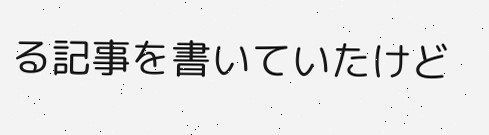る記事を書いていたけど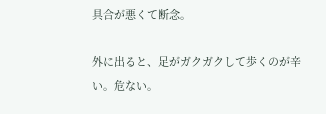具合が悪くて断念。

外に出ると、足がガクガクして歩くのが辛い。危ない。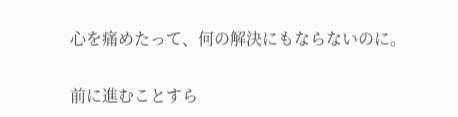心を痛めたって、何の解決にもならないのに。

前に進むことすら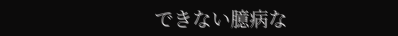できない臆病な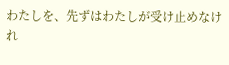わたしを、先ずはわたしが受け止めなけれ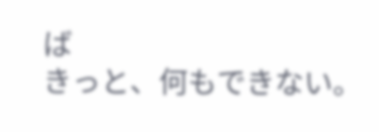ば
きっと、何もできない。